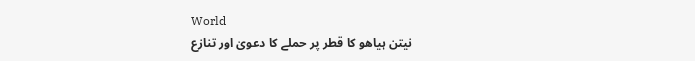World
نیتن ہیاهو کا قطر پر حملے کا دعویٰ اور تنازع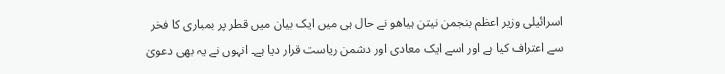اسرائیلی وزیر اعظم بنجمن نیتن ہیاهو نے حال ہی میں ایک بیان میں قطر پر بمباری کا فخر سے اعتراف کیا ہے اور اسے ایک معادی اور دشمن ریاست قرار دیا ہے۔ انہوں نے یہ بھی دعویٰ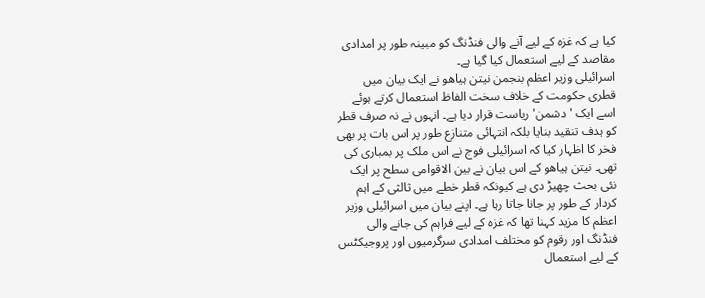کیا ہے کہ غزہ کے لیے آنے والی فنڈنگ کو مبینہ طور پر امدادی مقاصد کے لیے استعمال کیا گیا ہے۔
اسرائیلی وزیر اعظم بنجمن نیتن ہیاهو نے ایک بیان میں قطری حکومت کے خلاف سخت الفاظ استعمال کرتے ہوئے اسے ایک 'دشمن' ریاست قرار دیا ہے۔ انہوں نے نہ صرف قطر کو ہدف تنقید بنایا بلکہ انتہائی متنازع طور پر اس بات پر بھی فخر کا اظہار کیا کہ اسرائیلی فوج نے اس ملک پر بمباری کی تھی۔ نیتن ہیاهو کے اس بیان نے بین الاقوامی سطح پر ایک نئی بحث چھیڑ دی ہے کیونکہ قطر خطے میں ثالثی کے اہم کردار کے طور پر جانا جاتا رہا ہے۔ اپنے بیان میں اسرائیلی وزیر اعظم کا مزید کہنا تھا کہ غزہ کے لیے فراہم کی جانے والی فنڈنگ اور رقوم کو مختلف امدادی سرگرمیوں اور پروجیکٹس کے لیے استعمال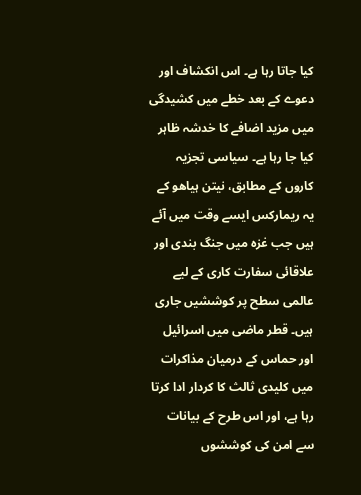کیا جاتا رہا ہے۔ اس انکشاف اور دعوے کے بعد خطے میں کشیدگی میں مزید اضافے کا خدشہ ظاہر کیا جا رہا ہے۔ سیاسی تجزیہ کاروں کے مطابق، نیتن ہیاهو کے یہ ریمارکس ایسے وقت میں آئے ہیں جب غزہ میں جنگ بندی اور علاقائی سفارت کاری کے لیے عالمی سطح پر کوششیں جاری ہیں۔ قطر ماضی میں اسرائیل اور حماس کے درمیان مذاکرات میں کلیدی ثالث کا کردار ادا کرتا رہا ہے، اور اس طرح کے بیانات سے امن کی کوششوں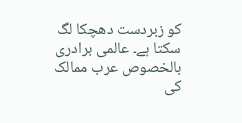کو زبردست دھچکا لگ سکتا ہے۔ عالمی برادری بالخصوص عرب ممالک کی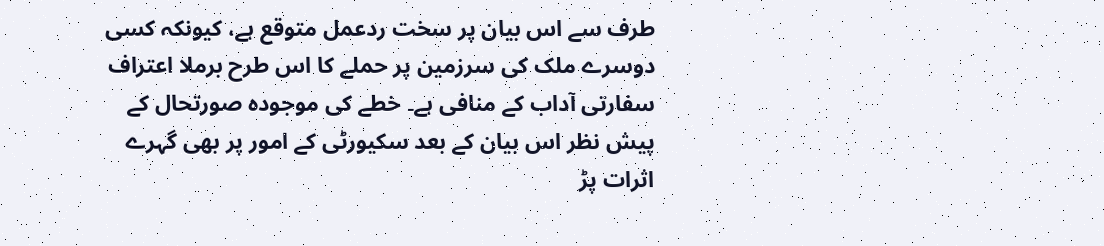طرف سے اس بیان پر سخت ردعمل متوقع ہے، کیونکہ کسی دوسرے ملک کی سرزمین پر حملے کا اس طرح برملا اعتراف سفارتی آداب کے منافی ہے۔ خطے کی موجودہ صورتحال کے پیش نظر اس بیان کے بعد سکیورٹی کے امور پر بھی گہرے اثرات پڑ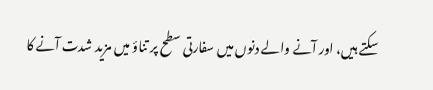سکتے ہیں، اور آنے والے دنوں میں سفارتی سطح پر تناؤ میں مزید شدت آنے کا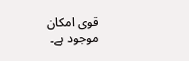قوی امکان موجود ہے۔